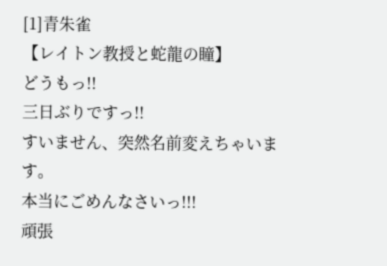[1]青朱雀
【レイトン教授と蛇龍の瞳】
どうもっ!!
三日ぶりですっ!!
すいません、突然名前変えちゃいます。
本当にごめんなさいっ!!!
頑張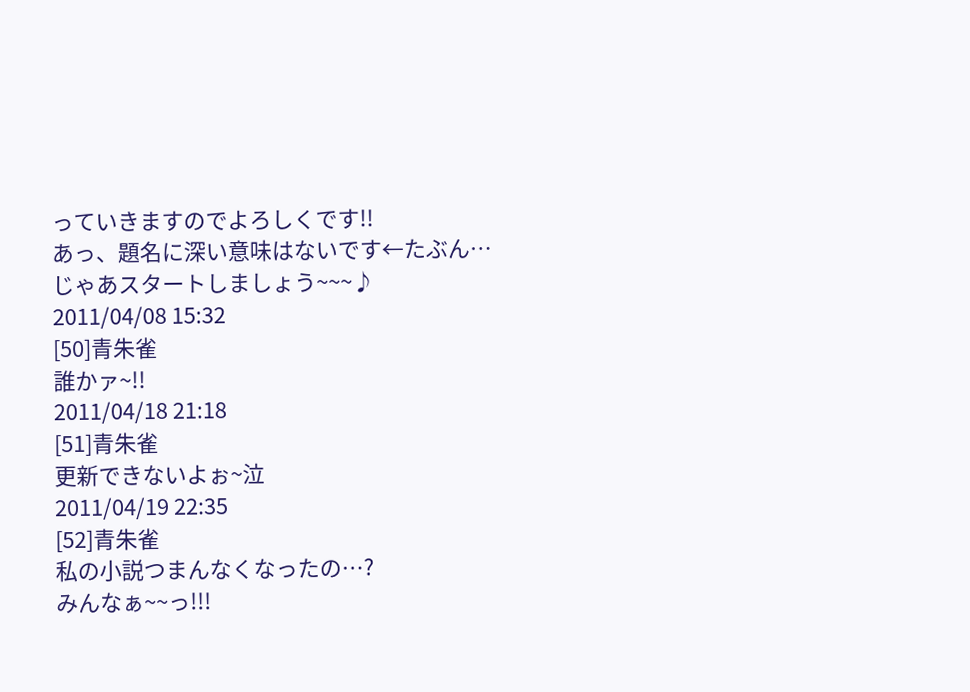っていきますのでよろしくです!!
あっ、題名に深い意味はないです←たぶん…
じゃあスタートしましょう~~~♪
2011/04/08 15:32
[50]青朱雀
誰かァ~!!
2011/04/18 21:18
[51]青朱雀
更新できないよぉ~泣
2011/04/19 22:35
[52]青朱雀
私の小説つまんなくなったの…?
みんなぁ~~っ!!!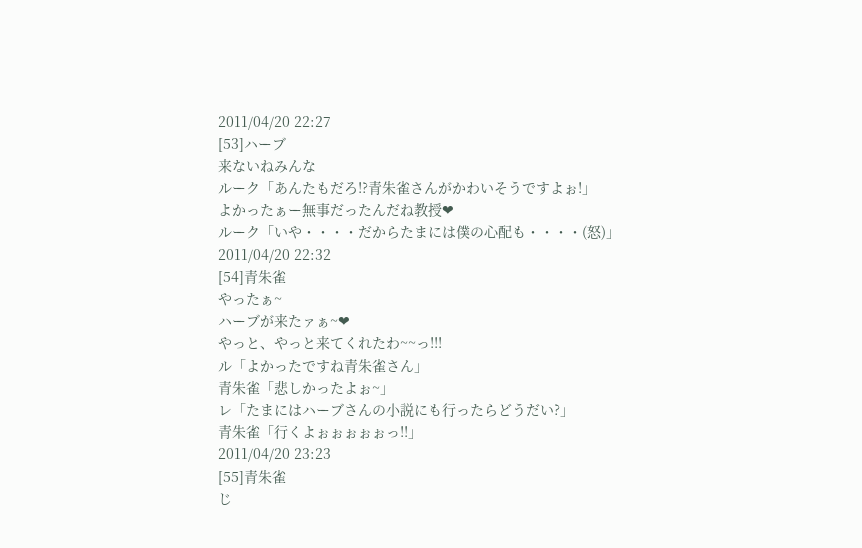2011/04/20 22:27
[53]ハーブ
来ないねみんな
ルーク「あんたもだろ!?青朱雀さんがかわいそうですよぉ!」
よかったぁー無事だったんだね教授❤
ルーク「いや・・・・だからたまには僕の心配も・・・・(怒)」
2011/04/20 22:32
[54]青朱雀
やったぁ~
ハーブが来たァぁ~❤
やっと、やっと来てくれたわ~~っ!!!
ル「よかったですね青朱雀さん」
青朱雀「悲しかったよぉ~」
レ「たまにはハーブさんの小説にも行ったらどうだい?」
青朱雀「行くよぉぉぉぉぉっ!!」
2011/04/20 23:23
[55]青朱雀
じ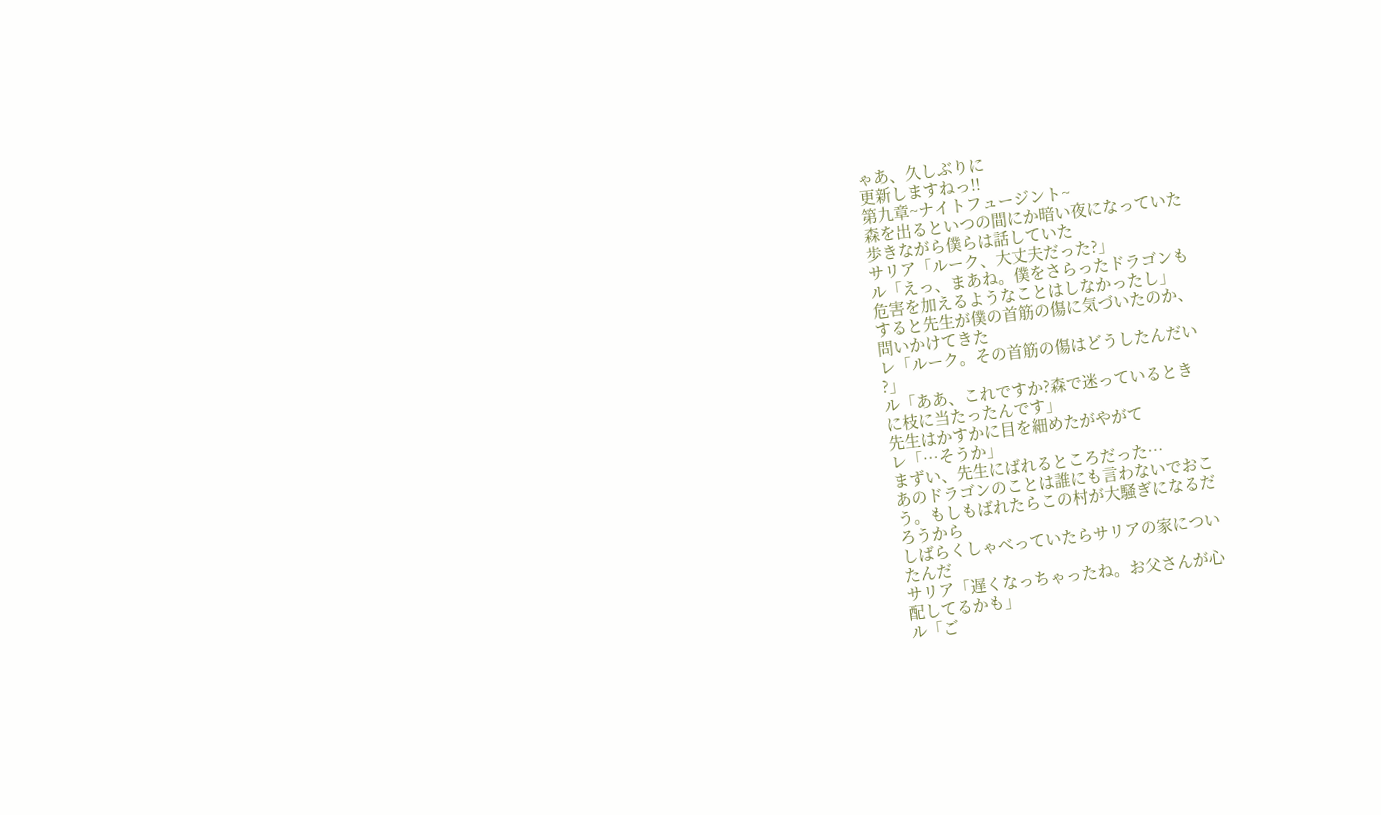ゃあ、久しぶりに
更新しますねっ!!
第九章~ナイトフュージント~
森を出るといつの間にか暗い夜になっていた
歩きながら僕らは話していた
サリア「ルーク、大丈夫だった?」
ル「えっ、まあね。僕をさらったドラゴンも
危害を加えるようなことはしなかったし」
すると先生が僕の首筋の傷に気づいたのか、
問いかけてきた
レ「ルーク。その首筋の傷はどうしたんだい
?」
ル「ああ、これですか?森で迷っているとき
に枝に当たったんです」
先生はかすかに目を細めたがやがて
レ「…そうか」
まずい、先生にばれるところだった…
あのドラゴンのことは誰にも言わないでおこ
う。もしもばれたらこの村が大騒ぎになるだ
ろうから
しばらくしゃべっていたらサリアの家につい
たんだ
サリア「遅くなっちゃったね。お父さんが心
配してるかも」
ル「ご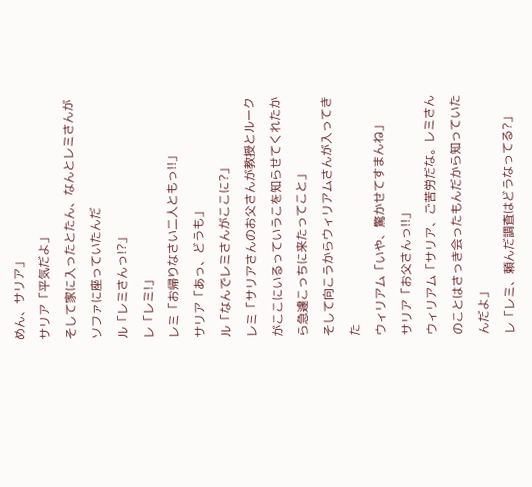めん、サリア」
サリア「平気だよ」
そして家に入ったとたん、なんとレミさんが
ソファに座っていたんだ
ル「レミさんっ!?」
レ「レミ!」
レミ「お帰りなさい二人ともっ!!」
サリア「あっ、どうも」
ル「なんでレミさんがここに?」
レミ「サリアさんのお父さんが教授とルーク
がここにいるっていうこを知らせてくれたか
ら急遽こっちに来たってこと」
そして向こうからウィリアムさんが入ってき
た
ウィリアム「いや、驚かせてすまんね」
サリア「お父さんっ!!」
ウィリアム「サリア、ご苦労だな。レミさん
のことはさっき会ったもんだから知っていた
んだよ」
レ「レミ、頼んだ調査はどうなってる?」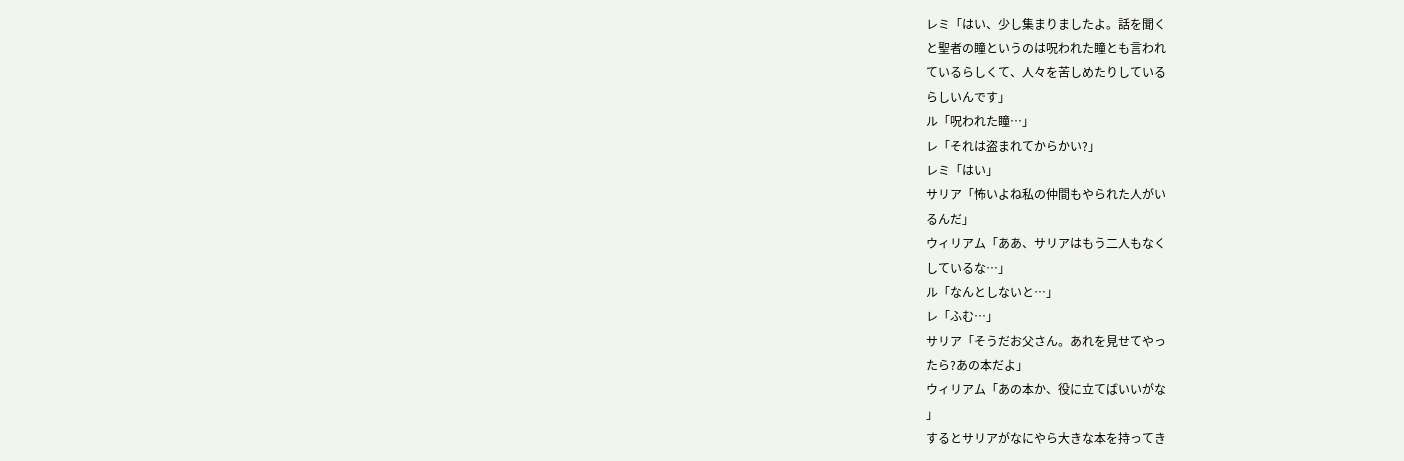レミ「はい、少し集まりましたよ。話を聞く
と聖者の瞳というのは呪われた瞳とも言われ
ているらしくて、人々を苦しめたりしている
らしいんです」
ル「呪われた瞳…」
レ「それは盗まれてからかい?」
レミ「はい」
サリア「怖いよね私の仲間もやられた人がい
るんだ」
ウィリアム「ああ、サリアはもう二人もなく
しているな…」
ル「なんとしないと…」
レ「ふむ…」
サリア「そうだお父さん。あれを見せてやっ
たら?あの本だよ」
ウィリアム「あの本か、役に立てばいいがな
」
するとサリアがなにやら大きな本を持ってき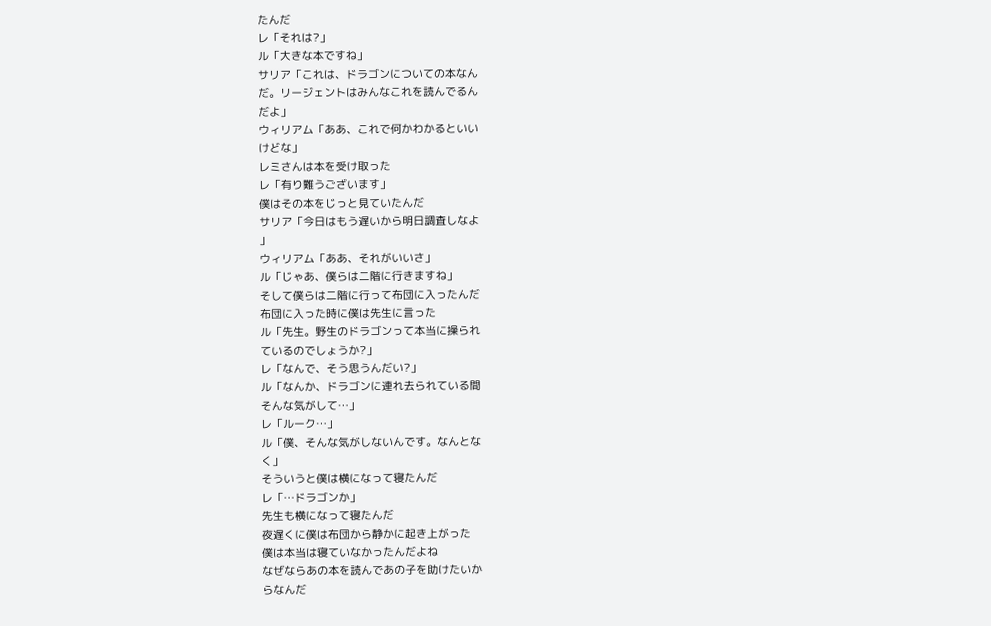たんだ
レ「それは?」
ル「大きな本ですね」
サリア「これは、ドラゴンについての本なん
だ。リージェントはみんなこれを読んでるん
だよ」
ウィリアム「ああ、これで何かわかるといい
けどな」
レミさんは本を受け取った
レ「有り難うございます」
僕はその本をじっと見ていたんだ
サリア「今日はもう遅いから明日調査しなよ
」
ウィリアム「ああ、それがいいさ」
ル「じゃあ、僕らは二階に行きますね」
そして僕らは二階に行って布団に入ったんだ
布団に入った時に僕は先生に言った
ル「先生。野生のドラゴンって本当に操られ
ているのでしょうか?」
レ「なんで、そう思うんだい?」
ル「なんか、ドラゴンに連れ去られている間
そんな気がして…」
レ「ルーク…」
ル「僕、そんな気がしないんです。なんとな
く」
そういうと僕は横になって寝たんだ
レ「…ドラゴンか」
先生も横になって寝たんだ
夜遅くに僕は布団から静かに起き上がった
僕は本当は寝ていなかったんだよね
なぜならあの本を読んであの子を助けたいか
らなんだ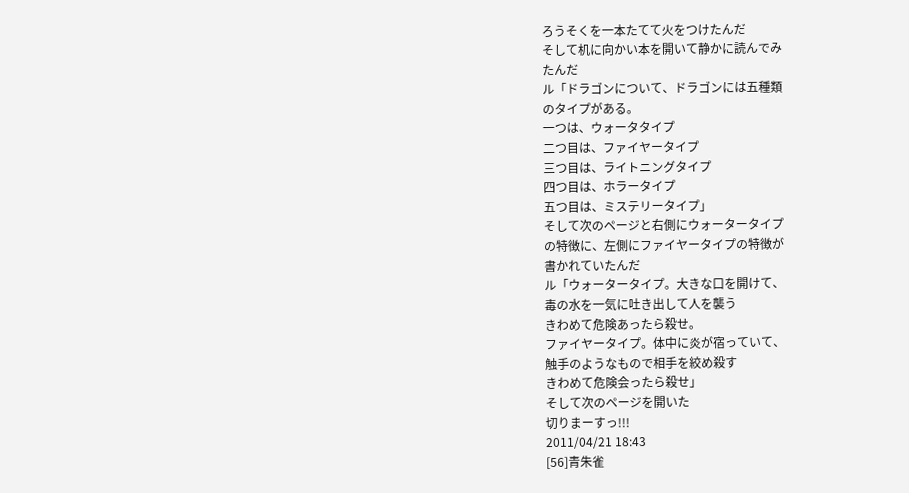ろうそくを一本たてて火をつけたんだ
そして机に向かい本を開いて静かに読んでみ
たんだ
ル「ドラゴンについて、ドラゴンには五種類
のタイプがある。
一つは、ウォータタイプ
二つ目は、ファイヤータイプ
三つ目は、ライトニングタイプ
四つ目は、ホラータイプ
五つ目は、ミステリータイプ」
そして次のページと右側にウォータータイプ
の特徴に、左側にファイヤータイプの特徴が
書かれていたんだ
ル「ウォータータイプ。大きな口を開けて、
毒の水を一気に吐き出して人を襲う
きわめて危険あったら殺せ。
ファイヤータイプ。体中に炎が宿っていて、
触手のようなもので相手を絞め殺す
きわめて危険会ったら殺せ」
そして次のページを開いた
切りまーすっ!!!
2011/04/21 18:43
[56]青朱雀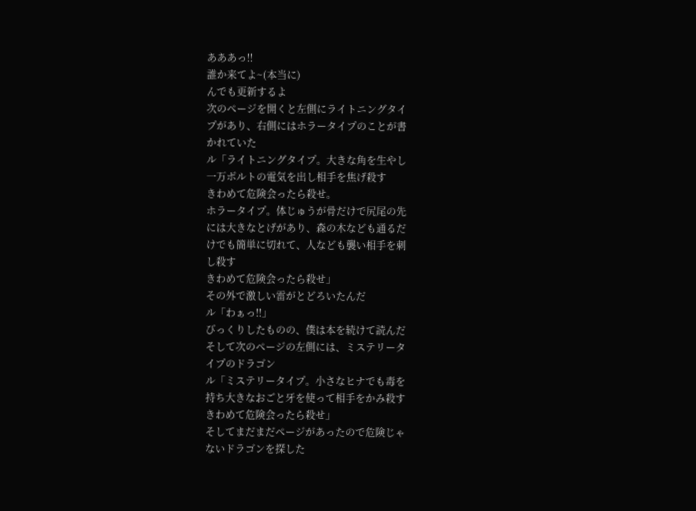あああっ!!
誰か来てよ~(本当に)
んでも更新するよ
次のページを開くと左側にライトニングタイ
プがあり、右側にはホラータイプのことが書
かれていた
ル「ライトニングタイプ。大きな角を生やし
一万ボルトの電気を出し相手を焦げ殺す
きわめて危険会ったら殺せ。
ホラータイプ。体じゅうが骨だけで尻尾の先
には大きなとげがあり、森の木なども通るだ
けでも簡単に切れて、人なども襲い相手を刺
し殺す
きわめて危険会ったら殺せ」
その外で激しい雷がとどろいたんだ
ル「わぁっ!!」
びっくりしたものの、僕は本を続けて読んだ
そして次のページの左側には、ミステリータ
イプのドラゴン
ル「ミステリータイプ。小さなヒナでも毒を
持ち大きなおごと牙を使って相手をかみ殺す
きわめて危険会ったら殺せ」
そしてまだまだページがあったので危険じゃ
ないドラゴンを探した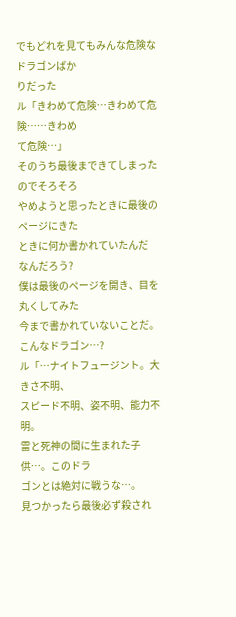でもどれを見てもみんな危険なドラゴンばか
りだった
ル「きわめて危険…きわめて危険……きわめ
て危険…」
そのうち最後まできてしまったのでそろそろ
やめようと思ったときに最後のページにきた
ときに何か書かれていたんだ
なんだろう?
僕は最後のページを開き、目を丸くしてみた
今まで書かれていないことだ。
こんなドラゴン…?
ル「…ナイトフュージント。大きさ不明、
スピード不明、姿不明、能力不明。
雷と死神の間に生まれた子供…。このドラ
ゴンとは絶対に戦うな…。
見つかったら最後必ず殺され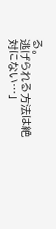る。
逃げられる方法は絶対にない…」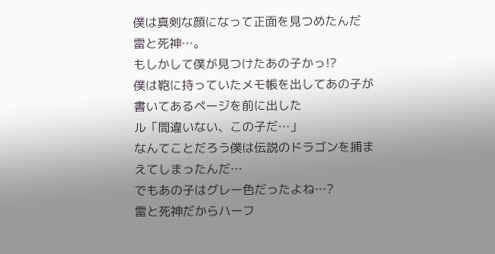僕は真剣な顔になって正面を見つめたんだ
雷と死神…。
もしかして僕が見つけたあの子かっ!?
僕は鞄に持っていたメモ帳を出してあの子が
書いてあるページを前に出した
ル「間違いない、この子だ…」
なんてことだろう僕は伝説のドラゴンを捕ま
えてしまったんだ…
でもあの子はグレー色だったよね…?
雷と死神だからハーフ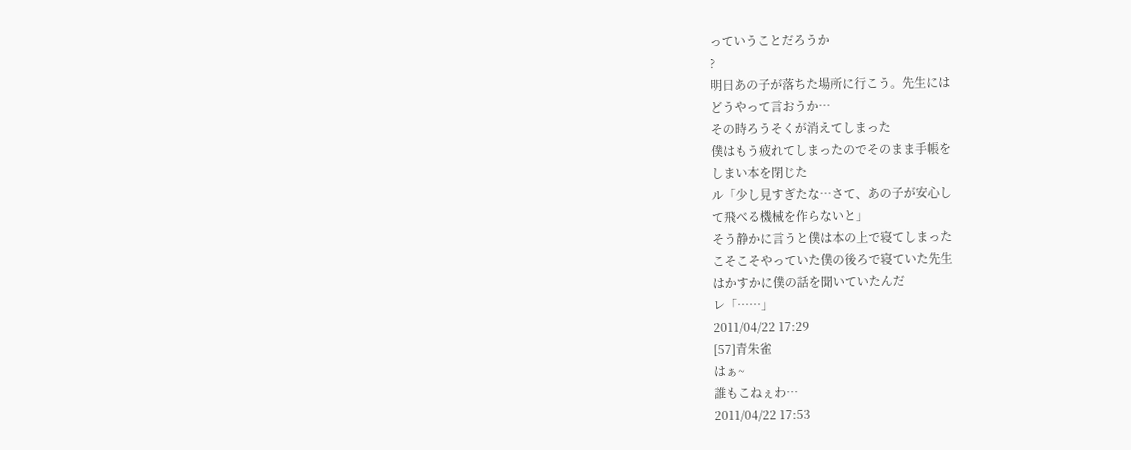っていうことだろうか
?
明日あの子が落ちた場所に行こう。先生には
どうやって言おうか…
その時ろうそくが消えてしまった
僕はもう疲れてしまったのでそのまま手帳を
しまい本を閉じた
ル「少し見すぎたな…さて、あの子が安心し
て飛べる機械を作らないと」
そう静かに言うと僕は本の上で寝てしまった
こそこそやっていた僕の後ろで寝ていた先生
はかすかに僕の話を聞いていたんだ
レ「……」
2011/04/22 17:29
[57]青朱雀
はぁ~
誰もこねぇわ…
2011/04/22 17:53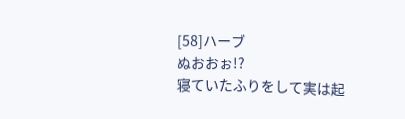[58]ハーブ
ぬおおぉ!?
寝ていたふりをして実は起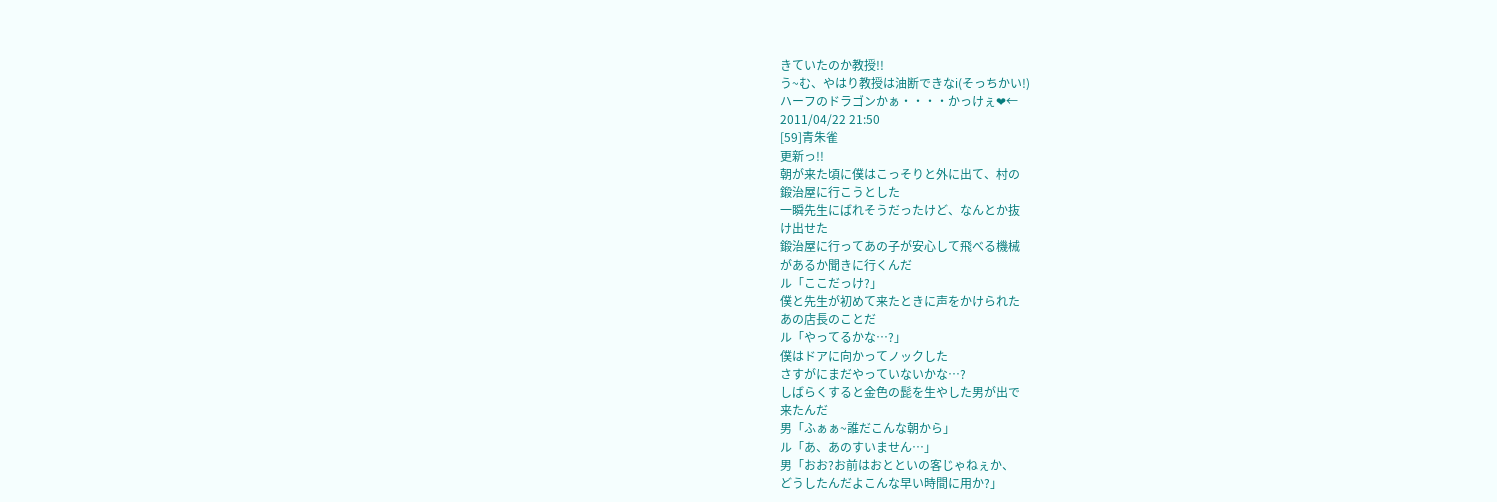きていたのか教授!!
う~む、やはり教授は油断できなi(そっちかい!)
ハーフのドラゴンかぁ・・・・かっけぇ❤←
2011/04/22 21:50
[59]青朱雀
更新っ!!
朝が来た頃に僕はこっそりと外に出て、村の
鍛治屋に行こうとした
一瞬先生にばれそうだったけど、なんとか抜
け出せた
鍛治屋に行ってあの子が安心して飛べる機械
があるか聞きに行くんだ
ル「ここだっけ?」
僕と先生が初めて来たときに声をかけられた
あの店長のことだ
ル「やってるかな…?」
僕はドアに向かってノックした
さすがにまだやっていないかな…?
しばらくすると金色の髭を生やした男が出で
来たんだ
男「ふぁぁ~誰だこんな朝から」
ル「あ、あのすいません…」
男「おお?お前はおとといの客じゃねぇか、
どうしたんだよこんな早い時間に用か?」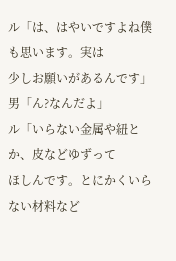ル「は、はやいですよね僕も思います。実は
少しお願いがあるんです」
男「ん?なんだよ」
ル「いらない金属や紐とか、皮などゆずって
ほしんです。とにかくいらない材料など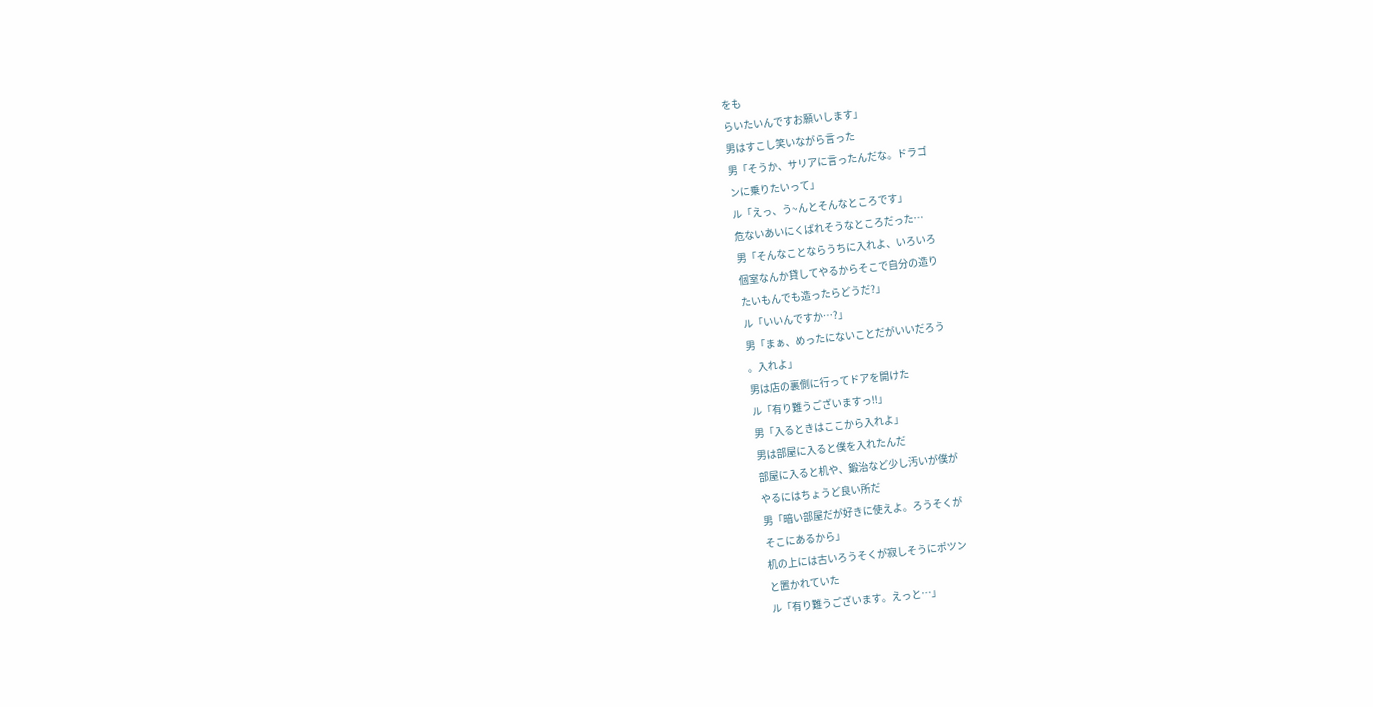をも
らいたいんですお願いします」
男はすこし笑いながら言った
男「そうか、サリアに言ったんだな。ドラゴ
ンに乗りたいって」
ル「えっ、う~んとそんなところです」
危ないあいにくばれそうなところだった…
男「そんなことならうちに入れよ、いろいろ
個室なんか貸してやるからそこで自分の造り
たいもんでも造ったらどうだ?」
ル「いいんですか…?」
男「まぁ、めったにないことだがいいだろう
。入れよ」
男は店の裏側に行ってドアを開けた
ル「有り難うございますっ!!」
男「入るときはここから入れよ」
男は部屋に入ると僕を入れたんだ
部屋に入ると机や、鍛治など少し汚いが僕が
やるにはちょうど良い所だ
男「暗い部屋だが好きに使えよ。ろうそくが
そこにあるから」
机の上には古いろうそくが寂しそうにポツン
と置かれていた
ル「有り難うございます。えっと…」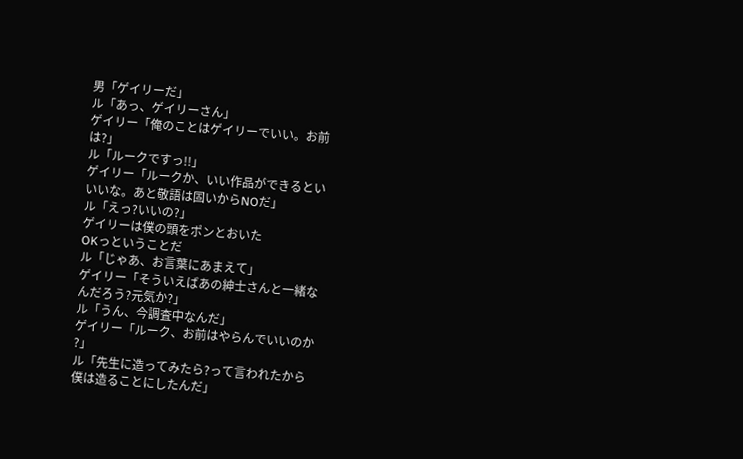男「ゲイリーだ」
ル「あっ、ゲイリーさん」
ゲイリー「俺のことはゲイリーでいい。お前
は?」
ル「ルークですっ!!」
ゲイリー「ルークか、いい作品ができるとい
いいな。あと敬語は固いからNOだ」
ル「えっ?いいの?」
ゲイリーは僕の頭をポンとおいた
OKっということだ
ル「じゃあ、お言葉にあまえて」
ゲイリー「そういえばあの紳士さんと一緒な
んだろう?元気か?」
ル「うん、今調査中なんだ」
ゲイリー「ルーク、お前はやらんでいいのか
?」
ル「先生に造ってみたら?って言われたから
僕は造ることにしたんだ」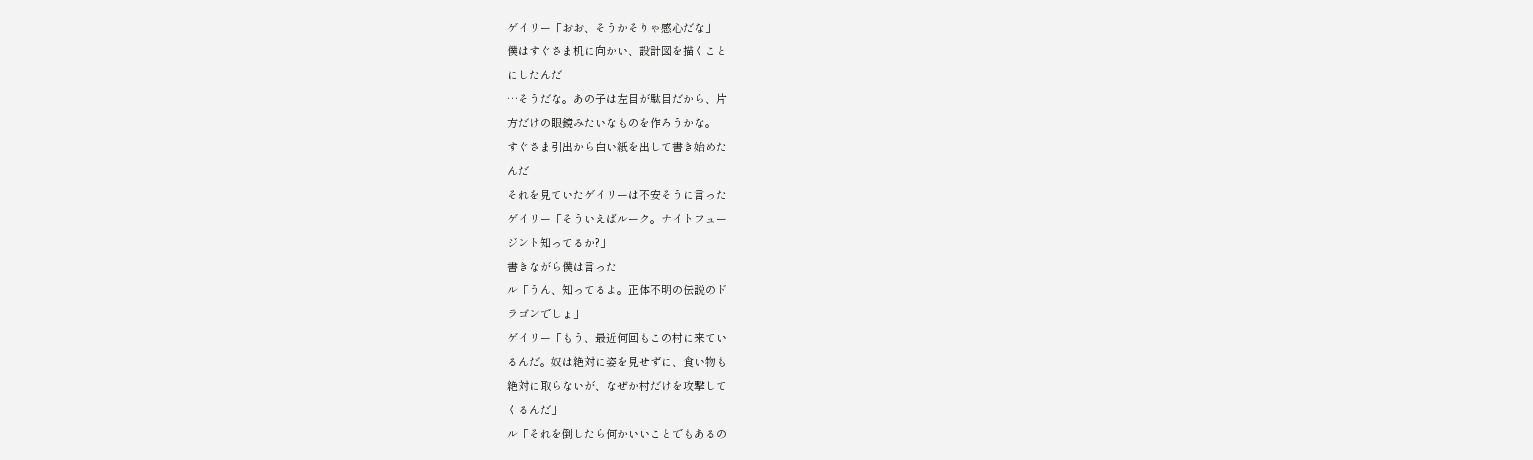ゲイリー「おお、そうかそりゃ感心だな」
僕はすぐさま机に向かい、設計図を描くこと
にしたんだ
…そうだな。あの子は左目が駄目だから、片
方だけの眼鏡みたいなものを作ろうかな。
すぐさま引出から白い紙を出して書き始めた
んだ
それを見ていたゲイリーは不安そうに言った
ゲイリー「そういえばルーク。ナイトフュー
ジント知ってるか?」
書きながら僕は言った
ル「うん、知ってるよ。正体不明の伝説のド
ラゴンでしょ」
ゲイリー「もう、最近何回もこの村に来てい
るんだ。奴は絶対に姿を見せずに、食い物も
絶対に取らないが、なぜか村だけを攻撃して
くるんだ」
ル「それを倒したら何かいいことでもあるの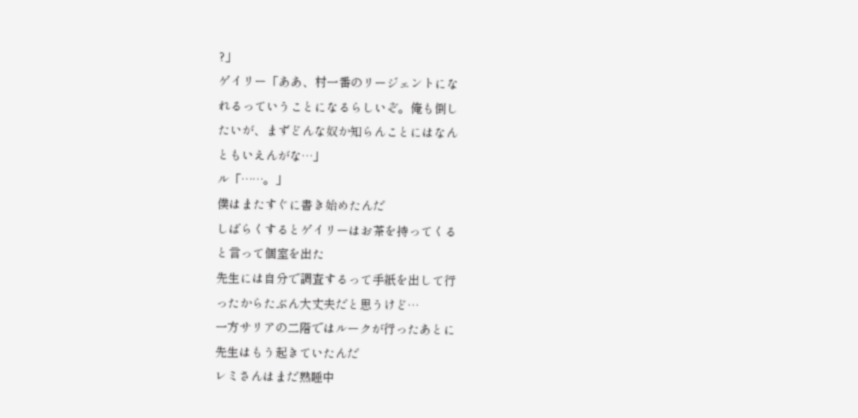?」
ゲイリー「ああ、村一番のリージェントにな
れるっていうことになるらしいぞ。俺も倒し
たいが、まずどんな奴か知らんことにはなん
ともいえんがな…」
ル「……。」
僕はまたすぐに書き始めたんだ
しばらくするとゲイリーはお茶を持ってくる
と言って個室を出た
先生には自分で調査するって手紙を出して行
ったからたぶん大丈夫だと思うけど…
一方サリアの二階ではルークが行ったあとに
先生はもう起きていたんだ
レミさんはまだ熟睡中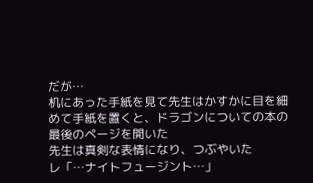だが…
机にあった手紙を見て先生はかすかに目を細
めて手紙を置くと、ドラゴンについての本の
最後のページを開いた
先生は真剣な表情になり、つぶやいた
レ「…ナイトフュージント…」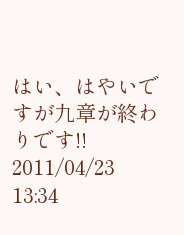はい、はやいですが九章が終わりです!!
2011/04/23 13:34